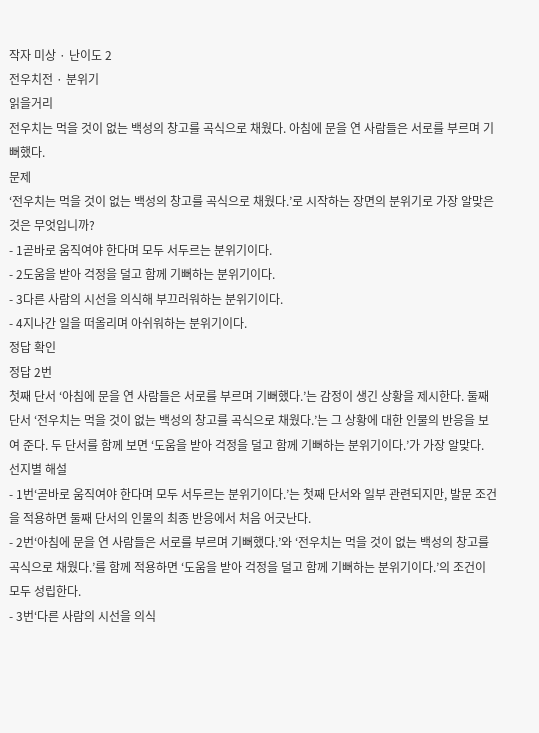작자 미상 · 난이도 2
전우치전 · 분위기
읽을거리
전우치는 먹을 것이 없는 백성의 창고를 곡식으로 채웠다. 아침에 문을 연 사람들은 서로를 부르며 기뻐했다.
문제
‘전우치는 먹을 것이 없는 백성의 창고를 곡식으로 채웠다.’로 시작하는 장면의 분위기로 가장 알맞은 것은 무엇입니까?
- 1곧바로 움직여야 한다며 모두 서두르는 분위기이다.
- 2도움을 받아 걱정을 덜고 함께 기뻐하는 분위기이다.
- 3다른 사람의 시선을 의식해 부끄러워하는 분위기이다.
- 4지나간 일을 떠올리며 아쉬워하는 분위기이다.
정답 확인
정답 2번
첫째 단서 ‘아침에 문을 연 사람들은 서로를 부르며 기뻐했다.’는 감정이 생긴 상황을 제시한다. 둘째 단서 ‘전우치는 먹을 것이 없는 백성의 창고를 곡식으로 채웠다.’는 그 상황에 대한 인물의 반응을 보여 준다. 두 단서를 함께 보면 ‘도움을 받아 걱정을 덜고 함께 기뻐하는 분위기이다.’가 가장 알맞다.
선지별 해설
- 1번‘곧바로 움직여야 한다며 모두 서두르는 분위기이다.’는 첫째 단서와 일부 관련되지만, 발문 조건을 적용하면 둘째 단서의 인물의 최종 반응에서 처음 어긋난다.
- 2번‘아침에 문을 연 사람들은 서로를 부르며 기뻐했다.’와 ‘전우치는 먹을 것이 없는 백성의 창고를 곡식으로 채웠다.’를 함께 적용하면 ‘도움을 받아 걱정을 덜고 함께 기뻐하는 분위기이다.’의 조건이 모두 성립한다.
- 3번‘다른 사람의 시선을 의식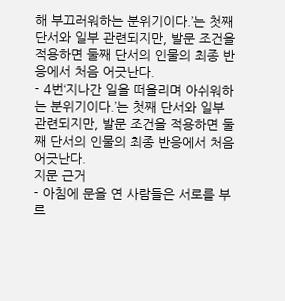해 부끄러워하는 분위기이다.’는 첫째 단서와 일부 관련되지만, 발문 조건을 적용하면 둘째 단서의 인물의 최종 반응에서 처음 어긋난다.
- 4번‘지나간 일을 떠올리며 아쉬워하는 분위기이다.’는 첫째 단서와 일부 관련되지만, 발문 조건을 적용하면 둘째 단서의 인물의 최종 반응에서 처음 어긋난다.
지문 근거
- 아침에 문을 연 사람들은 서로를 부르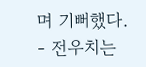며 기뻐했다.
- 전우치는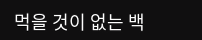먹을 것이 없는 백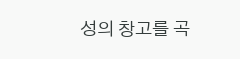성의 창고를 곡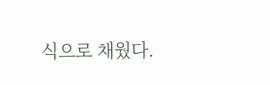식으로 채웠다.